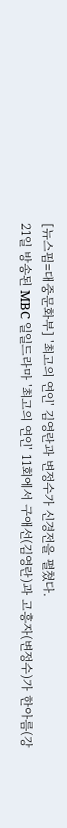[뉴스핌=대중문화부] '최고의 연인' 김영란과 변정수가 신경전을 펼쳤다.
21일 방송된 MBC 일일드라마 '최고의 연인' 11회에서 구애선(김영란)과 고흥자(변정수)가 한아름(강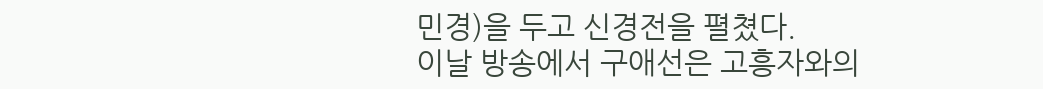민경)을 두고 신경전을 펼쳤다.
이날 방송에서 구애선은 고흥자와의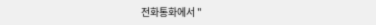전화통화에서 "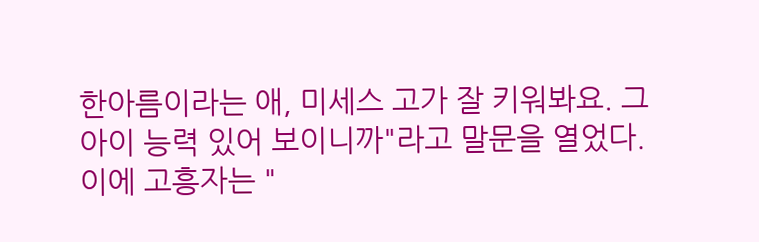한아름이라는 애, 미세스 고가 잘 키워봐요. 그 아이 능력 있어 보이니까"라고 말문을 열었다.
이에 고흥자는 "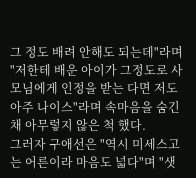그 정도 배려 안해도 되는데"라며 "저한테 배운 아이가 그정도로 사모님에게 인정을 받는 다면 저도 아주 나이스"라며 속마음을 숨긴 채 아무렇지 않은 척 했다.
그러자 구애선은 "역시 미세스고는 어른이라 마음도 넓다"며 "샛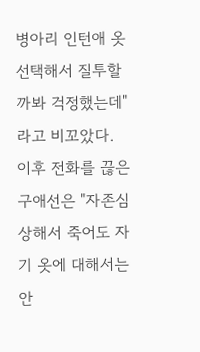병아리 인턴애 옷 선택해서 질투할까봐 걱정했는데"라고 비꼬았다.
이후 전화를 끊은 구애선은 "자존심 상해서 죽어도 자기 옷에 대해서는 안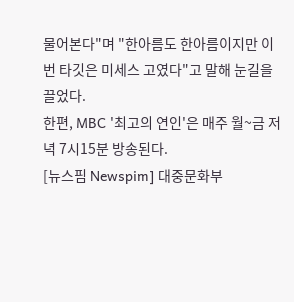물어본다"며 "한아름도 한아름이지만 이번 타깃은 미세스 고였다"고 말해 눈길을 끌었다.
한편, MBC '최고의 연인'은 매주 월~금 저녁 7시15분 방송된다.
[뉴스핌 Newspim] 대중문화부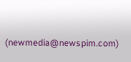(newmedia@newspim.com)